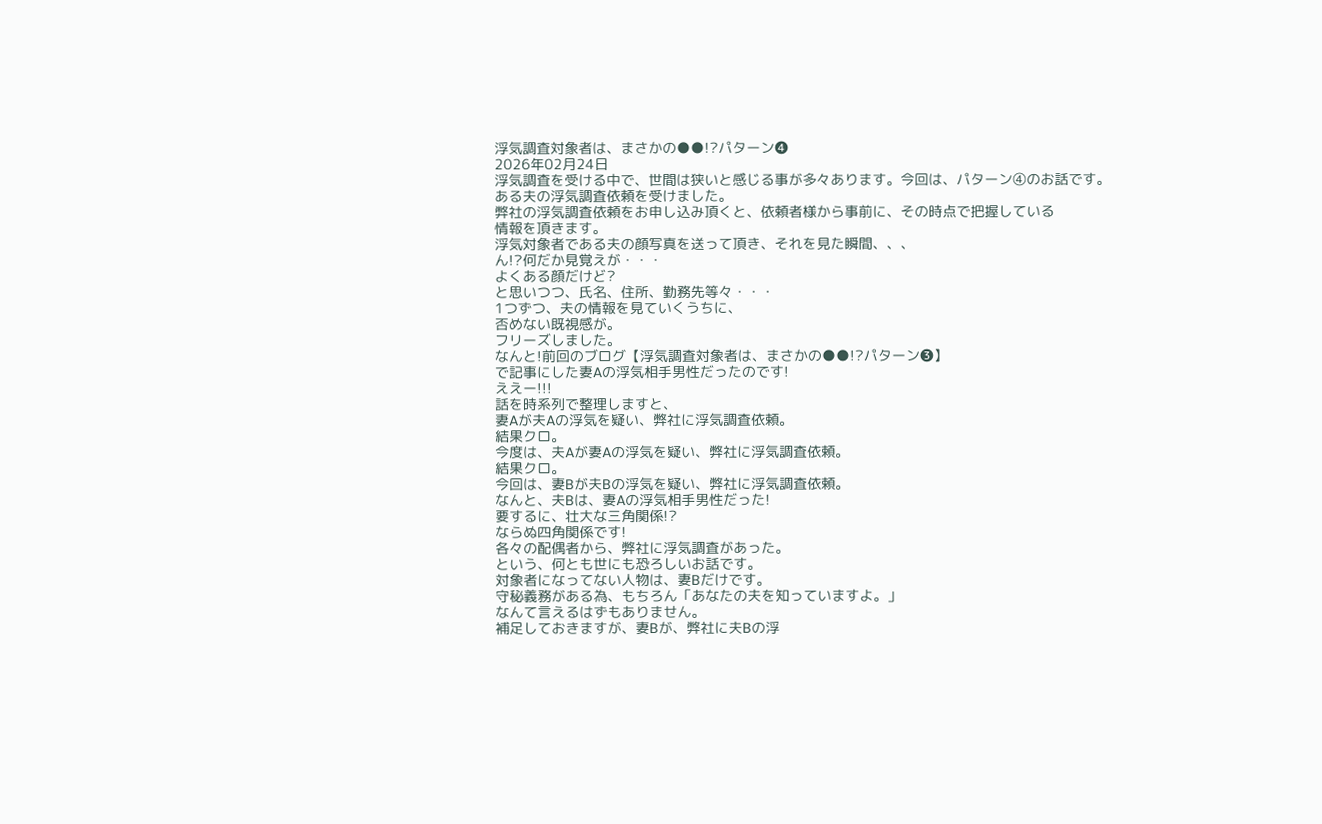浮気調査対象者は、まさかの●●!?パターン❹
2026年02月24日
浮気調査を受ける中で、世間は狭いと感じる事が多々あります。今回は、パターン④のお話です。
ある夫の浮気調査依頼を受けました。
弊社の浮気調査依頼をお申し込み頂くと、依頼者様から事前に、その時点で把握している
情報を頂きます。
浮気対象者である夫の顔写真を送って頂き、それを見た瞬間、、、
ん!?何だか見覚えが・・・
よくある顔だけど?
と思いつつ、氏名、住所、勤務先等々・・・
1つずつ、夫の情報を見ていくうちに、
否めない既視感が。
フリーズしました。
なんと!前回のブログ【浮気調査対象者は、まさかの●●!?パターン➌】
で記事にした妻Aの浮気相手男性だったのです!
ええー!!!
話を時系列で整理しますと、
妻Aが夫Aの浮気を疑い、弊社に浮気調査依頼。
結果クロ。
今度は、夫Aが妻Aの浮気を疑い、弊社に浮気調査依頼。
結果クロ。
今回は、妻Bが夫Bの浮気を疑い、弊社に浮気調査依頼。
なんと、夫Bは、妻Aの浮気相手男性だった!
要するに、壮大な三角関係!?
ならぬ四角関係です!
各々の配偶者から、弊社に浮気調査があった。
という、何とも世にも恐ろしいお話です。
対象者になってない人物は、妻Bだけです。
守秘義務がある為、もちろん「あなたの夫を知っていますよ。」
なんて言えるはずもありません。
補足しておきますが、妻Bが、弊社に夫Bの浮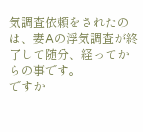気調査依頼をされたのは、妻Aの浮気調査が終了して随分、経ってからの事です。
ですか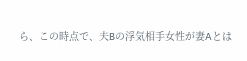ら、この時点で、夫Bの浮気相手女性が妻Aとは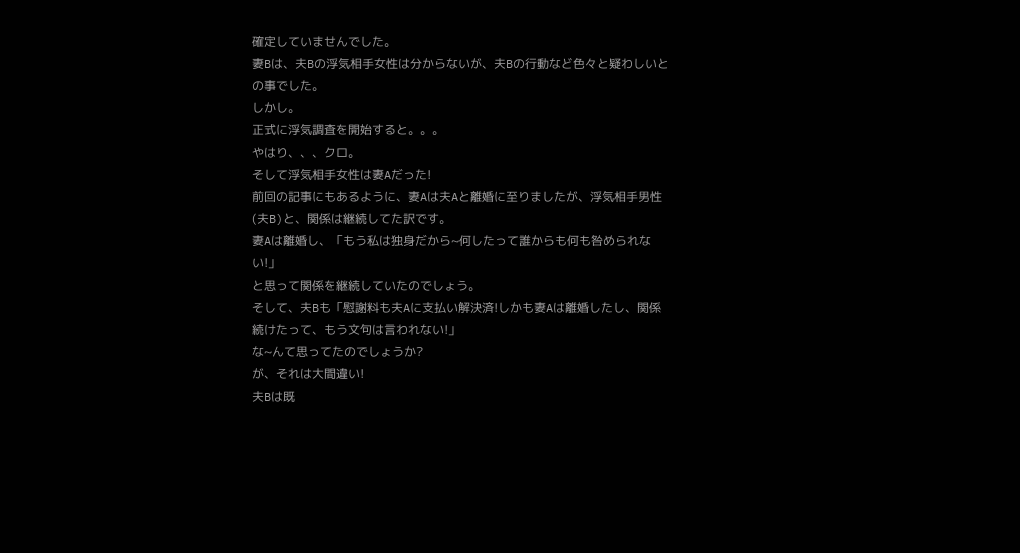確定していませんでした。
妻Bは、夫Bの浮気相手女性は分からないが、夫Bの行動など色々と疑わしいとの事でした。
しかし。
正式に浮気調査を開始すると。。。
やはり、、、クロ。
そして浮気相手女性は妻Aだった!
前回の記事にもあるように、妻Aは夫Aと離婚に至りましたが、浮気相手男性(夫B)と、関係は継続してた訳です。
妻Aは離婚し、「もう私は独身だから~何したって誰からも何も咎められない!」
と思って関係を継続していたのでしょう。
そして、夫Bも「慰謝料も夫Aに支払い解決済!しかも妻Aは離婚したし、関係続けたって、もう文句は言われない!」
な~んて思ってたのでしょうか?
が、それは大間違い!
夫Bは既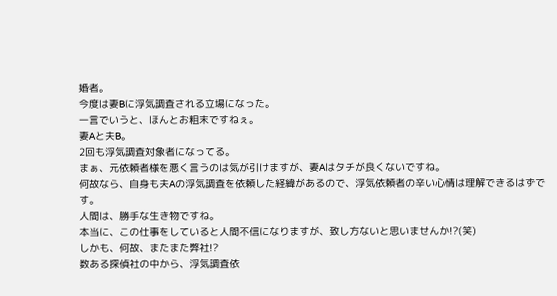婚者。
今度は妻Bに浮気調査される立場になった。
一言でいうと、ほんとお粗末ですねぇ。
妻Aと夫B。
2回も浮気調査対象者になってる。
まぁ、元依頼者様を悪く言うのは気が引けますが、妻Aはタチが良くないですね。
何故なら、自身も夫Aの浮気調査を依頼した経緯があるので、浮気依頼者の辛い心情は理解できるはずです。
人間は、勝手な生き物ですね。
本当に、この仕事をしていると人間不信になりますが、致し方ないと思いませんか!?(笑)
しかも、何故、またまた弊社!?
数ある探偵社の中から、浮気調査依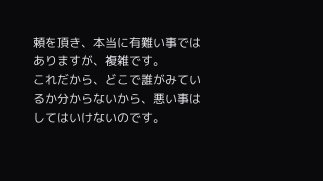頼を頂き、本当に有難い事ではありますが、複雑です。
これだから、どこで誰がみているか分からないから、悪い事はしてはいけないのです。